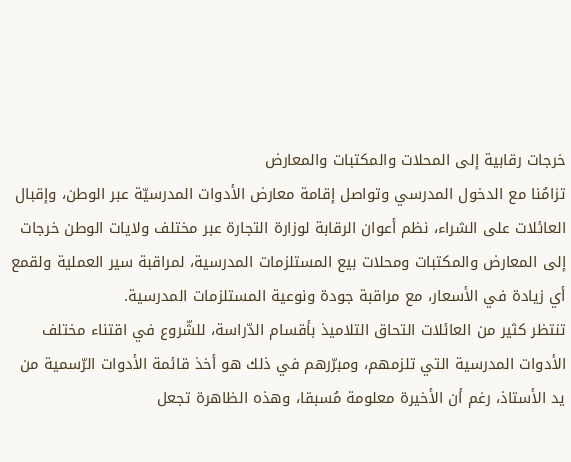خرجات رقابية إلى المحلات والمكتبات والمعارض
تزامُنا مع الدخول المدرسي وتواصل إقامة معارض الأدوات المدرسيّة عبر الوطن، وإقبال العائلات على الشراء، نظم أعوان الرقابة لوزارة التجارة عبر مختلف ولايات الوطن خرجات إلى المعارض والمكتبات ومحلات بيع المستلزمات المدرسية، لمراقبة سير العملية ولقمع أي زيادة في الأسعار، مع مراقبة جودة ونوعية المستلزمات المدرسية.
تنتظر كثير من العائلات التحاق التلاميذ بأقسام الدّراسة، للشّروع في اقتناء مختلف الأدوات المدرسية التي تلزمهم، ومبرّرهم في ذلك هو أخذ قائمة الأدوات الرّسمية من يد الأستاذ، رغم أن الأخيرة معلومة مُسبقا، وهذه الظاهرة تجعل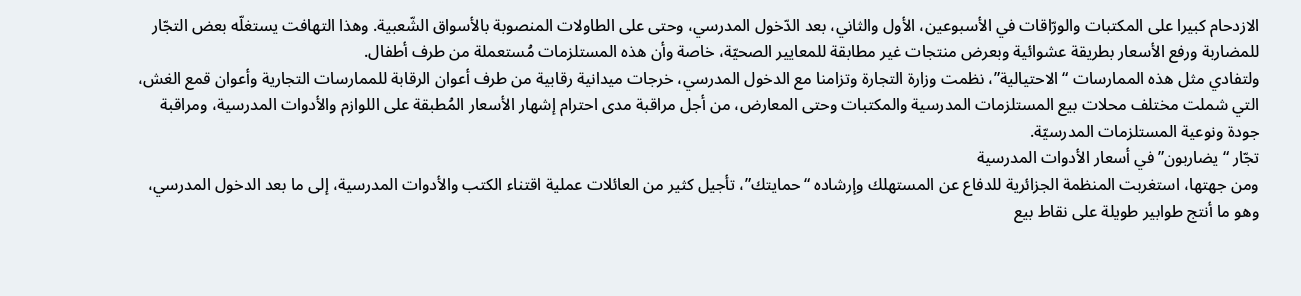الازدحام كبيرا على المكتبات والورّاقات في الأسبوعين، الأول والثاني، بعد الدّخول المدرسي، وحتى على الطاولات المنصوبة بالأسواق الشّعبية. وهذا التهافت يستغلّه بعض التجّار للمضاربة ورفع الأسعار بطريقة عشوائية وبعرض منتجات غير مطابقة للمعايير الصحيّة، خاصة وأن هذه المستلزمات مُستعملة من طرف أطفال.
ولتفادي مثل هذه الممارسات “الاحتيالية”، نظمت وزارة التجارة وتزامنا مع الدخول المدرسي، خرجات ميدانية رقابية من طرف أعوان الرقابة للممارسات التجارية وأعوان قمع الغش، التي شملت مختلف محلات بيع المستلزمات المدرسية والمكتبات وحتى المعارض، من أجل مراقبة مدى احترام إشهار الأسعار المُطبقة على اللوازم والأدوات المدرسية، ومراقبة جودة ونوعية المستلزمات المدرسيّة.
تجّار “يضاربون” في أسعار الأدوات المدرسية
ومن جهتها، استغربت المنظمة الجزائرية للدفاع عن المستهلك وإرشاده “حمايتك”، تأجيل كثير من العائلات عملية اقتناء الكتب والأدوات المدرسية، إلى ما بعد الدخول المدرسي، وهو ما أنتج طوابير طويلة على نقاط بيع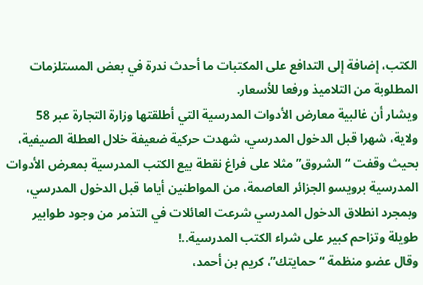الكتب، إضافة إلى التدافع على المكتبات ما أحدث ندرة في بعض المستلزمات المطلوبة من التلاميذ ورفعا للأسعار.
ويشار أن غالبية معارض الأدوات المدرسية التي أطلقتها وزارة التجارة عبر 58 ولاية، شهرا قبل الدخول المدرسي، شهدت حركية ضعيفة خلال العطلة الصيفية، بحيث وقفت “الشروق” مثلا على فراغ نقطة بيع الكتب المدرسية بمعرض الأدوات المدرسية برويسو الجزائر العاصمة، من المواطنين أياما قبل الدخول المدرسي، وبمجرد انطلاق الدخول المدرسي شرعت العائلات في التذمر من وجود طوابير طويلة وتزاحم كبير على شراء الكتب المدرسية..!
وقال عضو منظمة “حمايتك”، كريم بن أحمد،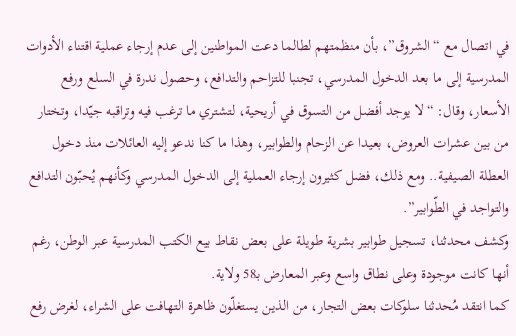في اتصال مع “الشروق”، بأن منظمتهم لطالما دعت المواطنين إلى عدم إرجاء عملية اقتناء الأدوات المدرسية إلى ما بعد الدخول المدرسي، تجنبا للتزاحم والتدافع، وحصول ندرة في السلع ورفع الأسعار، وقال: “لا يوجد أفضل من التسوق في أريحية، لتشتري ما ترغب فيه وتراقبه جيّدا، وتختار من بين عشرات العروض، بعيدا عن الزحام والطوابير، وهذا ما كنا ندعو إليه العائلات منذ دخول العطلة الصيفية.. ومع ذلك، فضل كثيرون إرجاء العملية إلى الدخول المدرسي وكأنهم يُحبّون التدافع والتواجد في الطّوابير”.
وكشف محدثنا، تسجيل طوابير بشرية طويلة على بعض نقاط بيع الكتب المدرسية عبر الوطن، رغم أنها كانت موجودة وعلى نطاق واسع وعبر المعارض بـ58 ولاية.
كما انتقد مُحدثنا سلوكات بعض التجار، من الذين يستغلّون ظاهرة التهافت على الشراء، لغرض رفع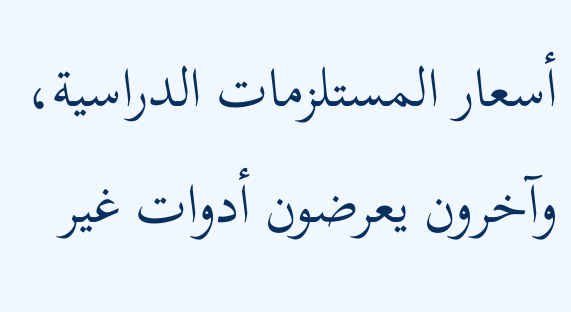أسعار المستلزمات الدراسية، وآخرون يعرضون أدوات غير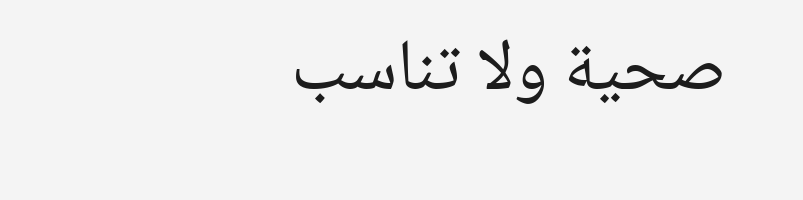صحية ولا تناسب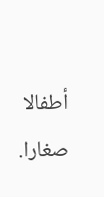أطفالا صغارا.